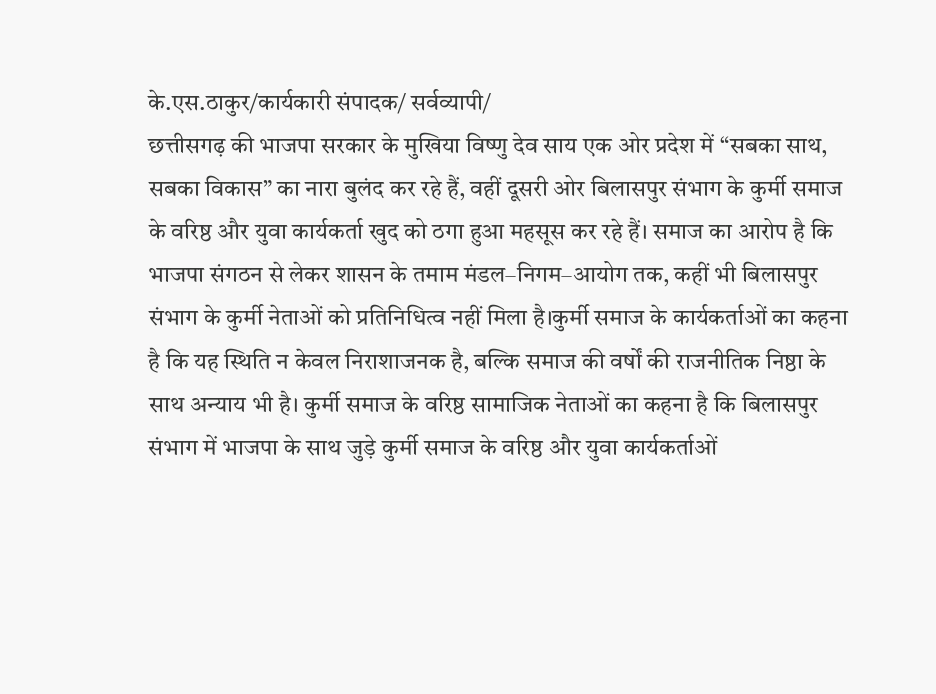के.एस.ठाकुर/कार्यकारी संपादक/ सर्वव्यापी/
छत्तीसगढ़ की भाजपा सरकार के मुखिया विष्णु देव साय एक ओर प्रदेश में “सबका साथ, सबका विकास” का नारा बुलंद कर रहे हैं, वहीं दूसरी ओर बिलासपुर संभाग के कुर्मी समाज के वरिष्ठ और युवा कार्यकर्ता खुद को ठगा हुआ महसूस कर रहे हैं। समाज का आरोप है कि भाजपा संगठन से लेकर शासन के तमाम मंडल–निगम–आयोग तक, कहीं भी बिलासपुर संभाग के कुर्मी नेताओं को प्रतिनिधित्व नहीं मिला है।कुर्मी समाज के कार्यकर्ताओं का कहना है कि यह स्थिति न केवल निराशाजनक है, बल्कि समाज की वर्षों की राजनीतिक निष्ठा के साथ अन्याय भी है। कुर्मी समाज के वरिष्ठ सामाजिक नेताओं का कहना है कि बिलासपुर संभाग में भाजपा के साथ जुड़े कुर्मी समाज के वरिष्ठ और युवा कार्यकर्ताओं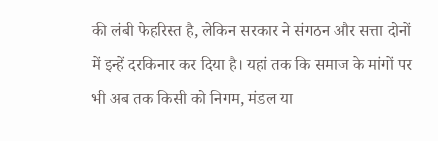की लंबी फेहरिस्त है, लेकिन सरकार ने संगठन और सत्ता दोनों में इन्हें दरकिनार कर दिया है। यहां तक कि समाज के मांगों पर भी अब तक किसी को निगम, मंडल या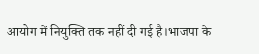आयोग में नियुक्ति तक नहीं दी गई है।भाजपा के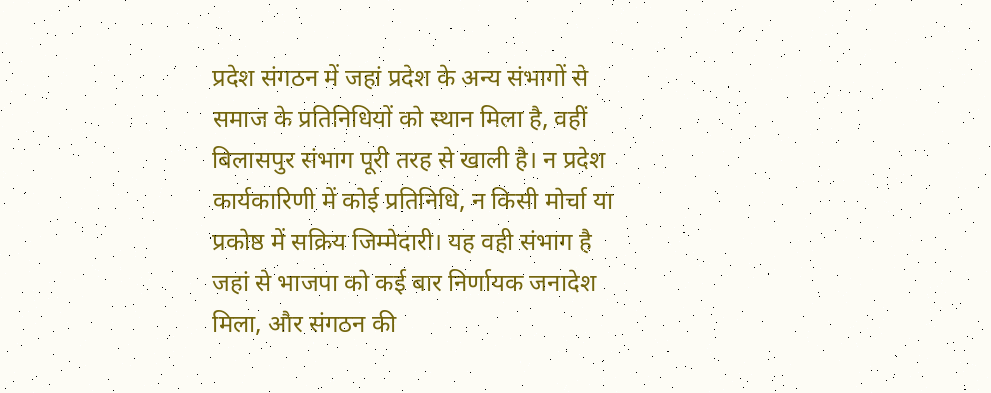प्रदेश संगठन में जहां प्रदेश के अन्य संभागों से समाज के प्रतिनिधियों को स्थान मिला है, वहीं बिलासपुर संभाग पूरी तरह से खाली है। न प्रदेश कार्यकारिणी में कोई प्रतिनिधि, न किसी मोर्चा या प्रकोष्ठ में सक्रिय जिम्मेदारी। यह वही संभाग है जहां से भाजपा को कई बार निर्णायक जनादेश मिला, और संगठन की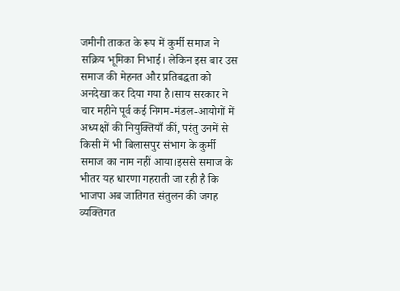जमीनी ताकत के रूप में कुर्मी समाज ने सक्रिय भूमिका निभाई। लेकिन इस बार उस समाज की मेहनत और प्रतिबद्धता को अनदेखा कर दिया गया है।साय सरकार ने चार महीने पूर्व कई निगम-मंडल-आयोगों में अध्यक्षों की नियुक्तियाँ कीं, परंतु उनमें से किसी में भी बिलासपुर संभाग के कुर्मी समाज का नाम नहीं आया।इससे समाज के भीतर यह धारणा गहराती जा रही है कि भाजपा अब जातिगत संतुलन की जगह व्यक्तिगत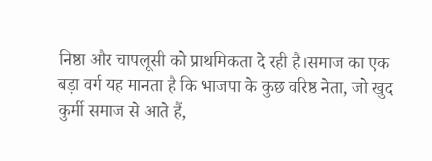निष्ठा और चापलूसी को प्राथमिकता दे रही है।समाज का एक बड़ा वर्ग यह मानता है कि भाजपा के कुछ वरिष्ठ नेता, जो खुद कुर्मी समाज से आते हैं,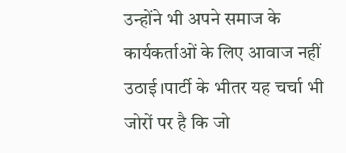उन्होंने भी अपने समाज के कार्यकर्ताओं के लिए आवाज नहीं उठाई।पार्टी के भीतर यह चर्चा भी जोरों पर है कि जो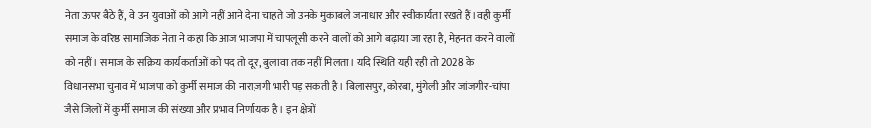नेता ऊपर बैठे हैं, वे उन युवाओं को आगे नहीं आने देना चाहते जो उनके मुकाबले जनाधार और स्वीकार्यता रखते हैं।वही कुर्मी समाज के वरिष्ठ सामाजिक नेता ने कहा कि आज भाजपा में चापलूसी करने वालों को आगे बढ़ाया जा रहा है, मेहनत करने वालों को नहीं। समाज के सक्रिय कार्यकर्ताओं को पद तो दूर, बुलावा तक नहीं मिलता। यदि स्थिति यही रही तो 2028 के विधानसभा चुनाव में भाजपा को कुर्मी समाज की नाराज़गी भारी पड़ सकती है। बिलासपुर, कोरबा, मुंगेली और जांजगीर-चांपा जैसे जिलों में कुर्मी समाज की संख्या और प्रभाव निर्णायक है। इन क्षेत्रों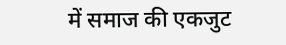में समाज की एकजुट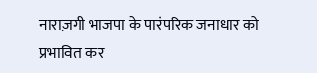नाराज़गी भाजपा के पारंपरिक जनाधार को प्रभावित कर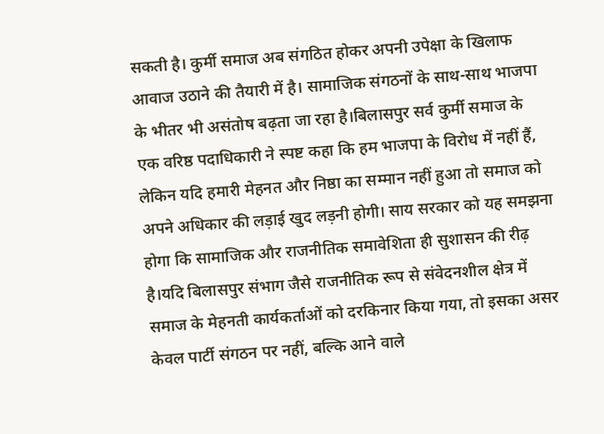सकती है। कुर्मी समाज अब संगठित होकर अपनी उपेक्षा के खिलाफ आवाज उठाने की तैयारी में है। सामाजिक संगठनों के साथ-साथ भाजपा के भीतर भी असंतोष बढ़ता जा रहा है।बिलासपुर सर्व कुर्मी समाज के एक वरिष्ठ पदाधिकारी ने स्पष्ट कहा कि हम भाजपा के विरोध में नहीं हैं, लेकिन यदि हमारी मेहनत और निष्ठा का सम्मान नहीं हुआ तो समाज को अपने अधिकार की लड़ाई खुद लड़नी होगी। साय सरकार को यह समझना होगा कि सामाजिक और राजनीतिक समावेशिता ही सुशासन की रीढ़ है।यदि बिलासपुर संभाग जैसे राजनीतिक रूप से संवेदनशील क्षेत्र में समाज के मेहनती कार्यकर्ताओं को दरकिनार किया गया, तो इसका असर केवल पार्टी संगठन पर नहीं, बल्कि आने वाले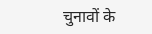चुनावों के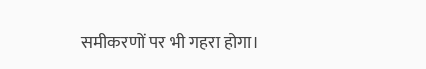समीकरणों पर भी गहरा होगा।